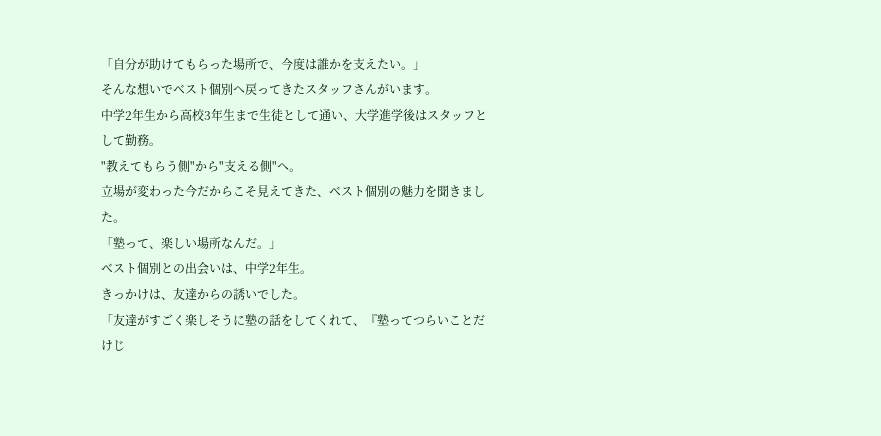「自分が助けてもらった場所で、今度は誰かを支えたい。」
そんな想いでベスト個別へ戻ってきたスタッフさんがいます。
中学2年生から高校3年生まで生徒として通い、大学進学後はスタッフとして勤務。
"教えてもらう側"から"支える側"へ。
立場が変わった今だからこそ見えてきた、ベスト個別の魅力を聞きました。
「塾って、楽しい場所なんだ。」
ベスト個別との出会いは、中学2年生。
きっかけは、友達からの誘いでした。
「友達がすごく楽しそうに塾の話をしてくれて、『塾ってつらいことだけじ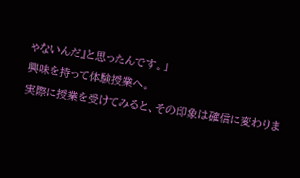ゃないんだ』と思ったんです。」
興味を持って体験授業へ。
実際に授業を受けてみると、その印象は確信に変わりま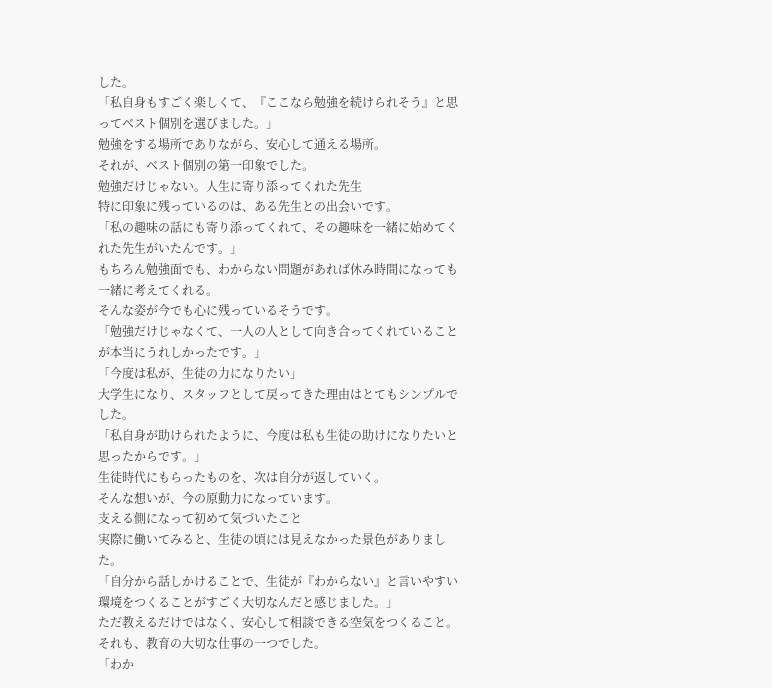した。
「私自身もすごく楽しくて、『ここなら勉強を続けられそう』と思ってベスト個別を選びました。」
勉強をする場所でありながら、安心して通える場所。
それが、ベスト個別の第一印象でした。
勉強だけじゃない。人生に寄り添ってくれた先生
特に印象に残っているのは、ある先生との出会いです。
「私の趣味の話にも寄り添ってくれて、その趣味を一緒に始めてくれた先生がいたんです。」
もちろん勉強面でも、わからない問題があれば休み時間になっても一緒に考えてくれる。
そんな姿が今でも心に残っているそうです。
「勉強だけじゃなくて、一人の人として向き合ってくれていることが本当にうれしかったです。」
「今度は私が、生徒の力になりたい」
大学生になり、スタッフとして戻ってきた理由はとてもシンプルでした。
「私自身が助けられたように、今度は私も生徒の助けになりたいと思ったからです。」
生徒時代にもらったものを、次は自分が返していく。
そんな想いが、今の原動力になっています。
支える側になって初めて気づいたこと
実際に働いてみると、生徒の頃には見えなかった景色がありました。
「自分から話しかけることで、生徒が『わからない』と言いやすい環境をつくることがすごく大切なんだと感じました。」
ただ教えるだけではなく、安心して相談できる空気をつくること。
それも、教育の大切な仕事の一つでした。
「わか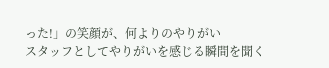った!」の笑顔が、何よりのやりがい
スタッフとしてやりがいを感じる瞬間を聞く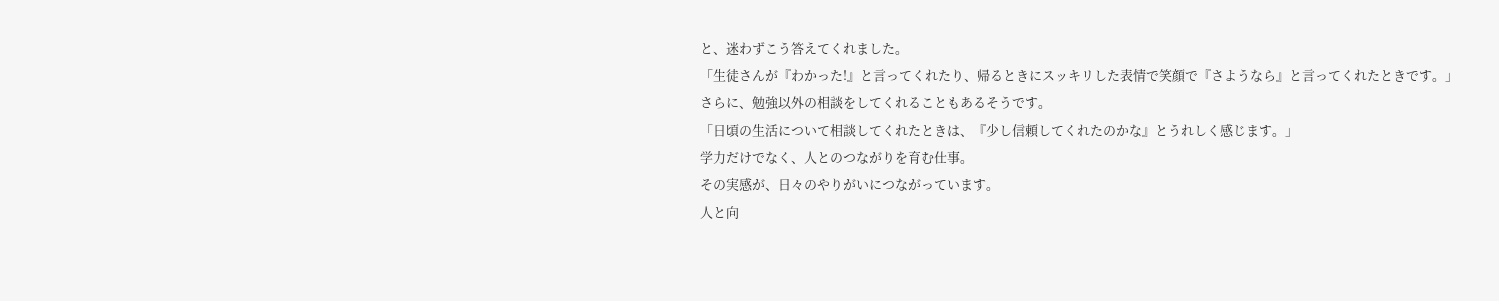と、迷わずこう答えてくれました。
「生徒さんが『わかった!』と言ってくれたり、帰るときにスッキリした表情で笑顔で『さようなら』と言ってくれたときです。」
さらに、勉強以外の相談をしてくれることもあるそうです。
「日頃の生活について相談してくれたときは、『少し信頼してくれたのかな』とうれしく感じます。」
学力だけでなく、人とのつながりを育む仕事。
その実感が、日々のやりがいにつながっています。
人と向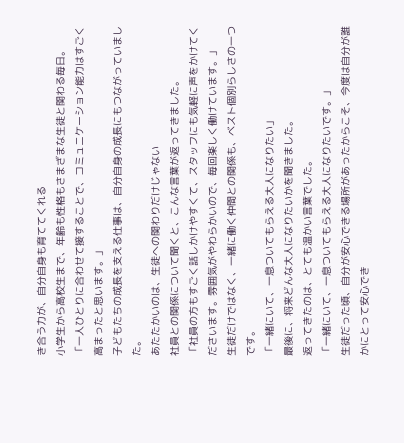き合う力が、自分自身も育ててくれる
小学生から高校生まで、年齢も性格もさまざまな生徒と関わる毎日。
「一人ひとりに合わせて接することで、コミュニケーション能力はすごく高まったと思います。」
子どもたちの成長を支える仕事は、自分自身の成長にもつながっていました。
あたたかいのは、生徒への関わりだけじゃない
社員との関係について聞くと、こんな言葉が返ってきました。
「社員の方もすごく話しかけやすくて、スタッフにも気軽に声をかけてくださいます。雰囲気がやわらかいので、毎回楽しく働けています。」
生徒だけではなく、一緒に働く仲間との関係も、ベスト個別らしさの一つです。
「一緒にいて、一息ついてもらえる大人になりたい」
最後に、将来どんな大人になりたいかを聞きました。
返ってきたのは、とても温かい言葉でした。
「一緒にいて、一息ついてもらえる大人になりたいです。」
生徒だった頃、自分が安心できる場所があったからこそ、今度は自分が誰かにとって安心でき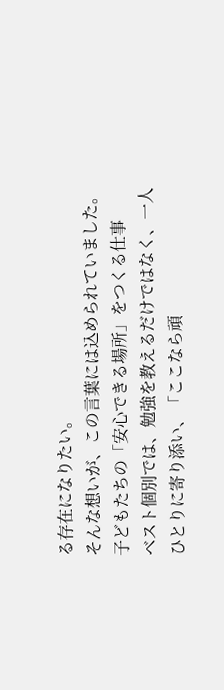る存在になりたい。
そんな想いが、この言葉には込められていました。
子どもたちの「安心できる場所」をつくる仕事
ベスト個別では、勉強を教えるだけではなく、一人ひとりに寄り添い、「ここなら頑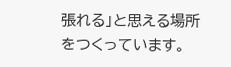張れる」と思える場所をつくっています。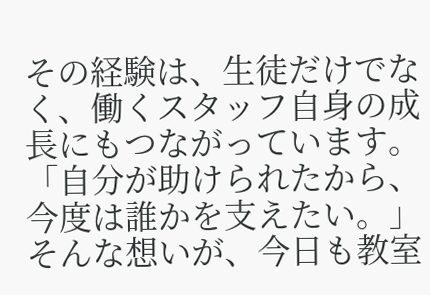その経験は、生徒だけでなく、働くスタッフ自身の成長にもつながっています。
「自分が助けられたから、今度は誰かを支えたい。」
そんな想いが、今日も教室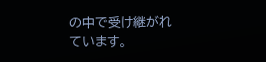の中で受け継がれています。